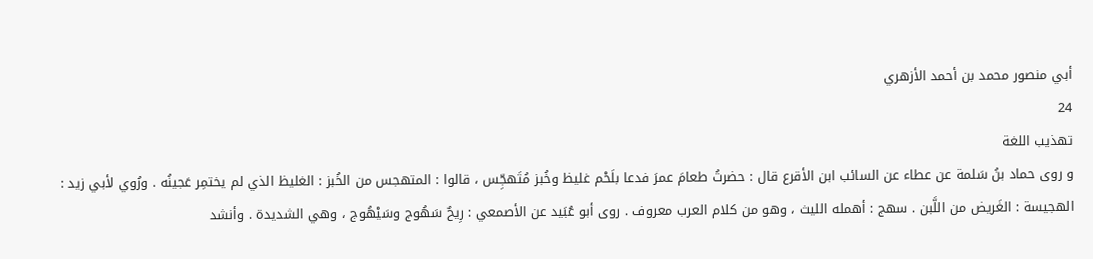أبي منصور محمد بن أحمد الأزهري
24
تهذيب اللغة
و روى حماد بنُ سَلمة عن عطاء عن السائب ابن الأقرع قال : حضرتُ طعامَ عمرَ فدعا بلَحْم غليظ وخُبز مُتَهجِّس ، قالوا : المتهجس من الخُبز : الغليظ الذي لم يختمِر عَجينُه . ورُوي لأبي زيد : الهجيسة : الغَريض من اللَّبن . سهج : أهمله الليث ، وهو من كلام العرب معروف . روى أبو عُبَيد عن الأصمعي : رِيحٌ سَهُوج وسَيْهُوج ، وهي الشديدة . وأنشد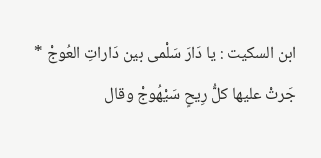ابن السكيت : يا دَارَ سَلْمى بين دَاراتِ العُوجْ * جَرتْ عليها كلُّ رِيحٍ سَيْهُوجْ وقال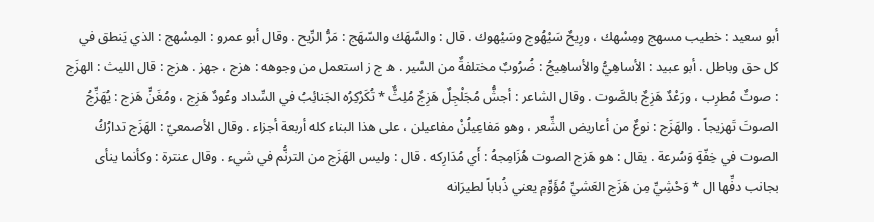أبو سعيد : خطيب مسهج ومِسْهك ، ورِيحٌ سَيْهُوج وسَيْهوك . قال : والسَّهَك والسّهَج : مَرُّ الرِّيح . وقال أبو عمرو : المِسْهج : الذي يَنطق في كل حق وباطل . أبو عبيد : الأساهِيُّ والأساهِيجُ : ضُرُوبٌ مختلفةٌ من السَّير . ه ج ز استعمل من وجوهه : هزج ، جهز . هزج : قال الليث : الهزَج : صوتٌ مُطرِب ، ورَعْدٌ هَزِجٌ بالصَّوت . وقال الشاعر : أجشُّ مُجَلْجِلٌ هَزِجٌ مُلِثٌّ * تُكَرْكِرُه الجَنائِبُ في السِّداد وعُودٌ هَزِج ، ومُغَنٍّ هَزج : يُهَزِّجُ الصوتَ تَهزيجاً . والهَزَج : نوعٌ من أعاريض الشِّعر ، وهو مَفاعِيلُنْ مفاعيلن ، على هذا البناء كله أربعة أجزاء . وقال الأصمعيّ : الهَزَج تدارُكُ الصوت في خِفّةٍ وَسُرعة . يقال : هو هَزج الصوت هُزَامِجهُ : أَي مُدَارِكه . قال : وليس الهَزَج من الترنُّم في شيء . وقال عنترة : وكأنما ينأى بجانب دفِّها ال * وَحْشِيِّ مِن هَزَج العَشيِّ مُؤَوِّمِ يعني ذُباباً لطيرَانه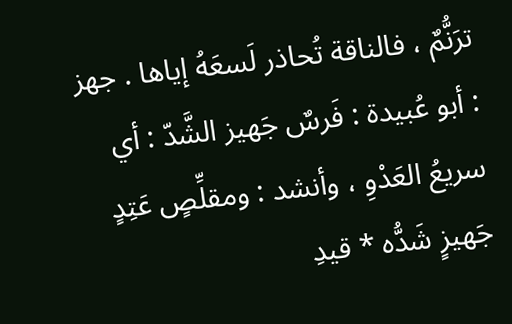ترَنُّمٌ ، فالناقة تُحاذر لَسعَهُ إياها . جهز : أبو عُبيدة : فَرسٌ جَهيز الشَّدّ : أي سريعُ العَدْوِ ، وأنشد : ومقلِّصٍ عَتِدٍ جَهيزٍ شَدُّه * قيدِ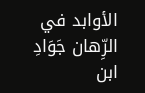الأوابد في الرِّهان جَوَادِ ابن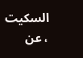السكيت ، عن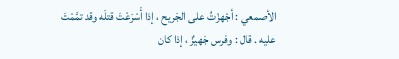الأصمعي : أجْهزْتُ على الجَريح ، إذا أَسْرَعْتَ قتلَه وقد تمَّمْتَ عليه . قال : وفرس جَهيزٌ ، إذا كان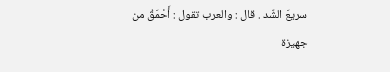سريعَ الشّد . قال : والعرب تقول : أَحْمَقُ من جهيزة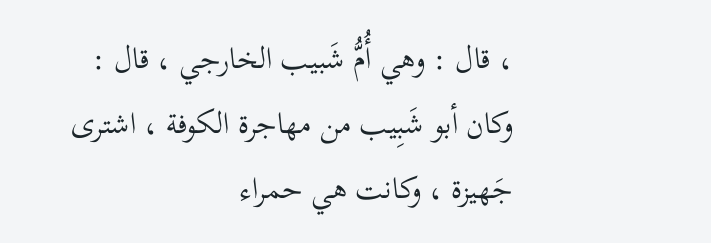، قال : وهي أُمُّ شَبيب الخارجي ، قال : وكان أبو شَبِيب من مهاجرة الكوفة ، اشترى جَهيزة ، وكانت هي حمراء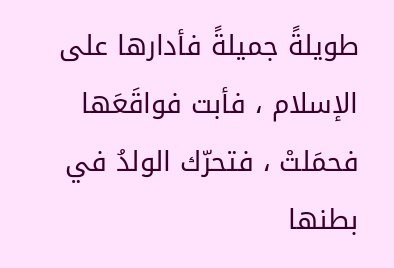طويلةً جميلةً فأدارها على الإسلام ، فأبت فواقَعَها فحمَلتْ ، فتحرّك الولدُ في بطنها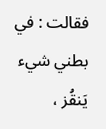فقالت : في بطني شيء يَنقُز ،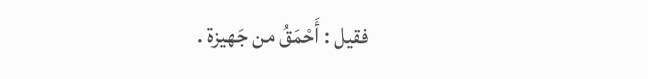فقيل : أَحْمَقُ من جَهيزة .